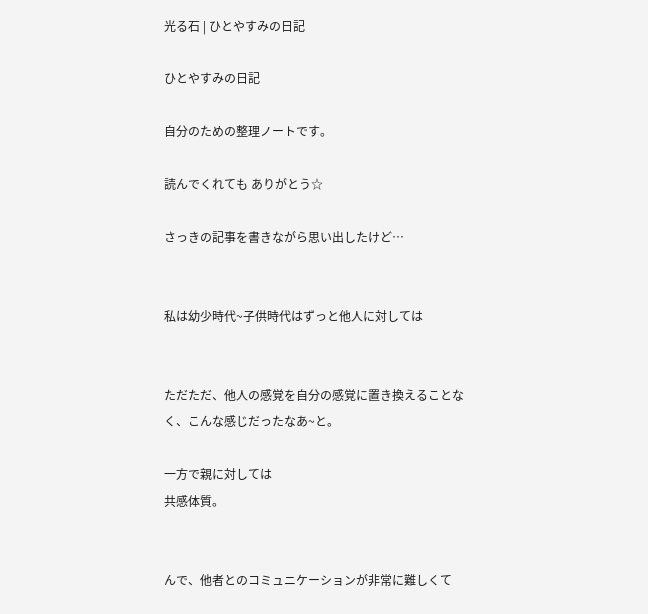光る石 | ひとやすみの日記

ひとやすみの日記

自分のための整理ノートです。

読んでくれても ありがとう☆

さっきの記事を書きながら思い出したけど…


私は幼少時代~子供時代はずっと他人に対しては


ただただ、他人の感覚を自分の感覚に置き換えることなく、こんな感じだったなあ~と。

一方で親に対しては
共感体質。


んで、他者とのコミュニケーションが非常に難しくて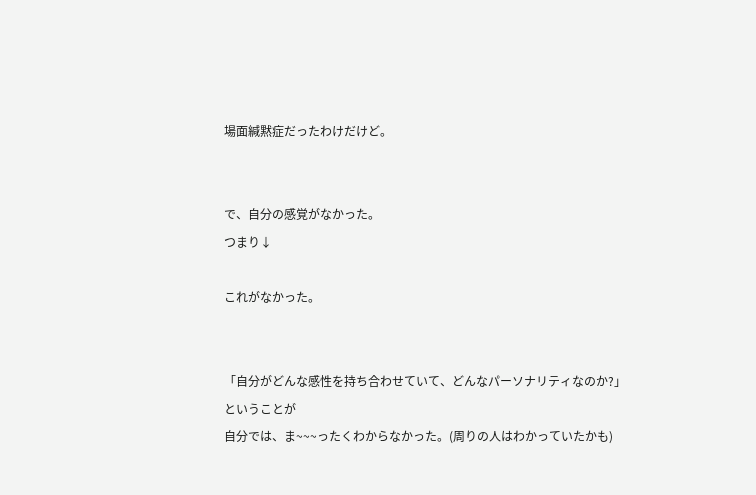場面緘黙症だったわけだけど。


で、自分の感覚がなかった。
つまり↓

これがなかった。


「自分がどんな感性を持ち合わせていて、どんなパーソナリティなのか?」
ということが
自分では、ま~~~ったくわからなかった。(周りの人はわかっていたかも)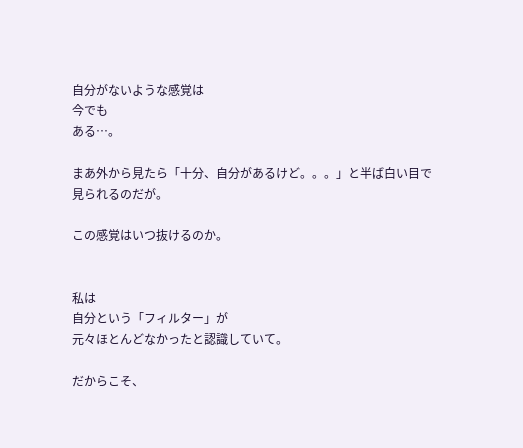自分がないような感覚は
今でも
ある…。

まあ外から見たら「十分、自分があるけど。。。」と半ば白い目で見られるのだが。

この感覚はいつ抜けるのか。


私は
自分という「フィルター」が
元々ほとんどなかったと認識していて。

だからこそ、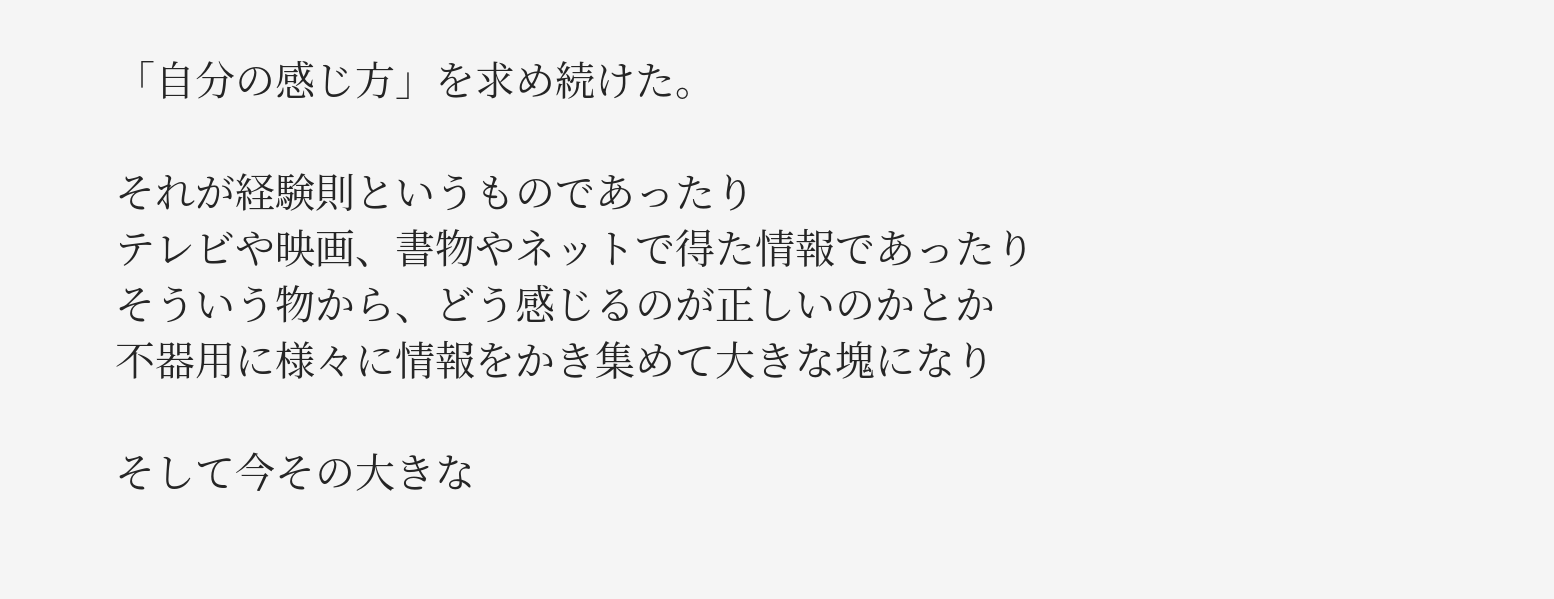「自分の感じ方」を求め続けた。

それが経験則というものであったり
テレビや映画、書物やネットで得た情報であったり
そういう物から、どう感じるのが正しいのかとか
不器用に様々に情報をかき集めて大きな塊になり

そして今その大きな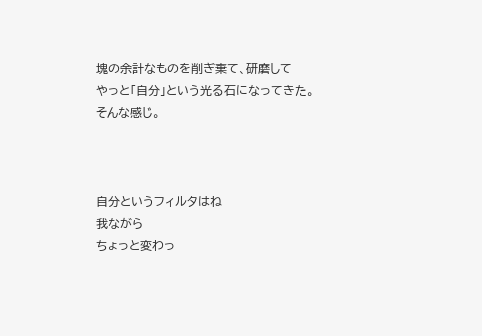塊の余計なものを削ぎ棄て、研磨して
やっと「自分」という光る石になってきた。
そんな感じ。



自分というフィルタはね
我ながら
ちょっと変わっ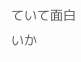ていて面白いか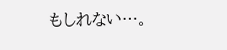もしれない…。